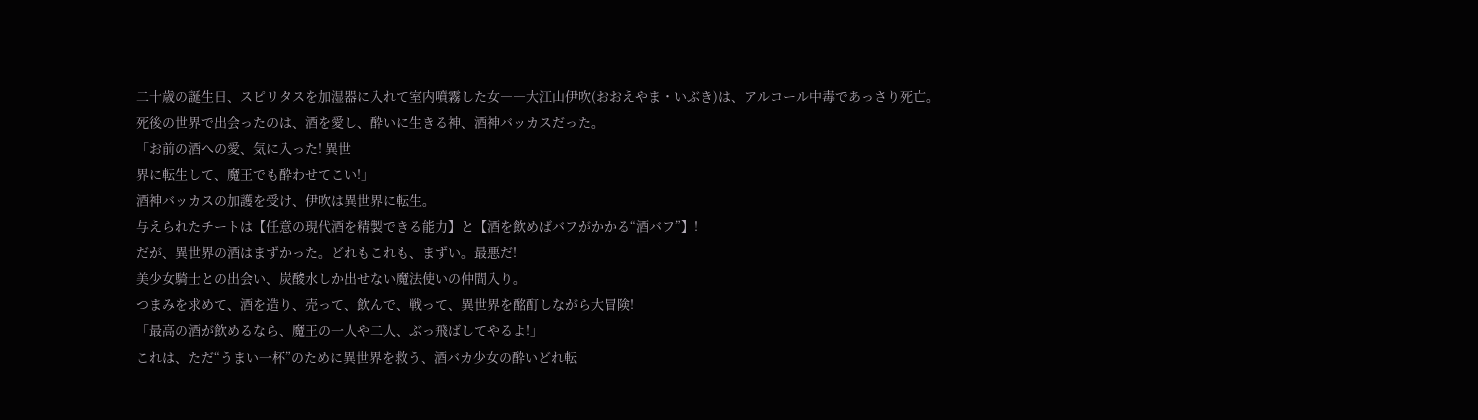二十歳の誕生日、スピリタスを加湿器に入れて室内噴霧した女――大江山伊吹(おおえやま・いぶき)は、アルコール中毒であっさり死亡。
死後の世界で出会ったのは、酒を愛し、酔いに生きる神、酒神バッカスだった。
「お前の酒への愛、気に入った! 異世
界に転生して、魔王でも酔わせてこい!」
酒神バッカスの加護を受け、伊吹は異世界に転生。
与えられたチートは【任意の現代酒を精製できる能力】と【酒を飲めばバフがかかる“酒バフ”】!
だが、異世界の酒はまずかった。どれもこれも、まずい。最悪だ!
美少女騎士との出会い、炭酸水しか出せない魔法使いの仲間入り。
つまみを求めて、酒を造り、売って、飲んで、戦って、異世界を酩酊しながら大冒険!
「最高の酒が飲めるなら、魔王の一人や二人、ぶっ飛ばしてやるよ!」
これは、ただ“うまい一杯”のために異世界を救う、酒バカ少女の酔いどれ転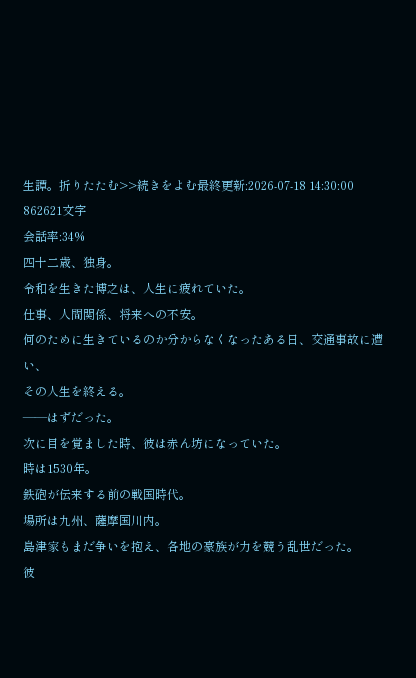生譚。折りたたむ>>続きをよむ最終更新:2026-07-18 14:30:00
862621文字
会話率:34%
四十二歳、独身。
令和を生きた博之は、人生に疲れていた。
仕事、人間関係、将来への不安。
何のために生きているのか分からなくなったある日、交通事故に遭い、
その人生を終える。
――はずだった。
次に目を覚ました時、彼は赤ん坊になっていた。
時は1530年。
鉄砲が伝来する前の戦国時代。
場所は九州、薩摩国川内。
島津家もまだ争いを抱え、各地の豪族が力を競う乱世だった。
彼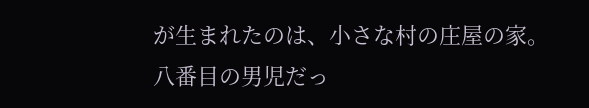が生まれたのは、小さな村の庄屋の家。
八番目の男児だっ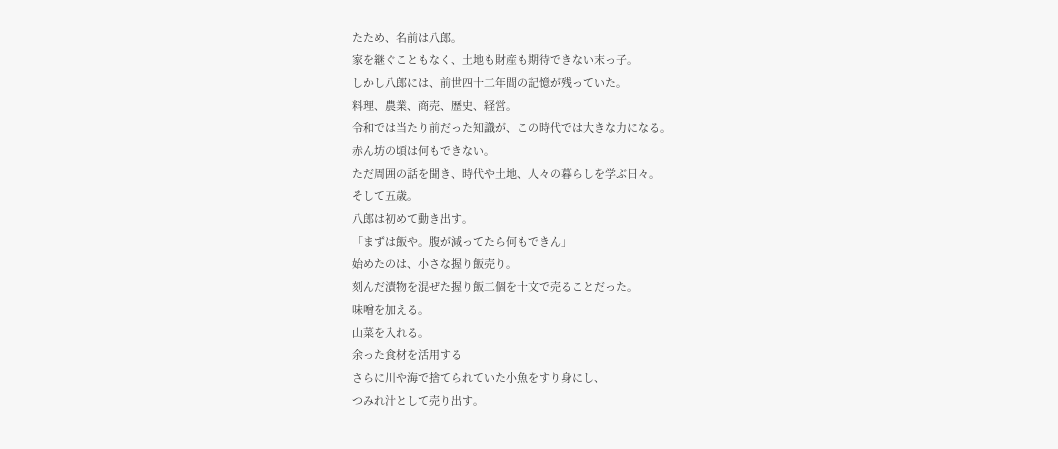たため、名前は八郎。
家を継ぐこともなく、土地も財産も期待できない末っ子。
しかし八郎には、前世四十二年間の記憶が残っていた。
料理、農業、商売、歴史、経営。
令和では当たり前だった知識が、この時代では大きな力になる。
赤ん坊の頃は何もできない。
ただ周囲の話を聞き、時代や土地、人々の暮らしを学ぶ日々。
そして五歳。
八郎は初めて動き出す。
「まずは飯や。腹が減ってたら何もできん」
始めたのは、小さな握り飯売り。
刻んだ漬物を混ぜた握り飯二個を十文で売ることだった。
味噌を加える。
山菜を入れる。
余った食材を活用する
さらに川や海で捨てられていた小魚をすり身にし、
つみれ汁として売り出す。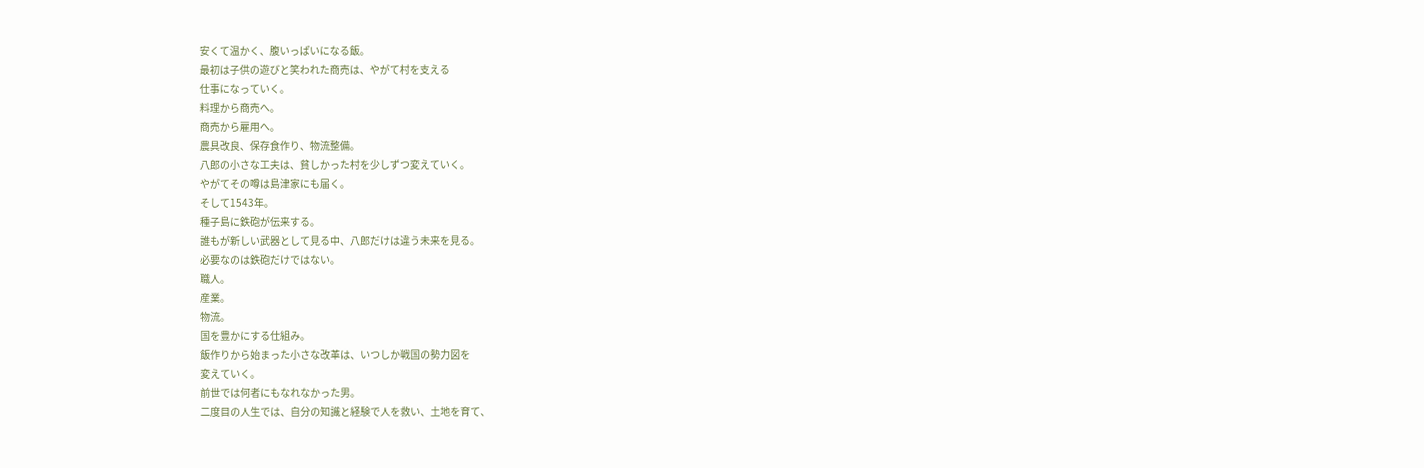安くて温かく、腹いっぱいになる飯。
最初は子供の遊びと笑われた商売は、やがて村を支える
仕事になっていく。
料理から商売へ。
商売から雇用へ。
農具改良、保存食作り、物流整備。
八郎の小さな工夫は、貧しかった村を少しずつ変えていく。
やがてその噂は島津家にも届く。
そして1543年。
種子島に鉄砲が伝来する。
誰もが新しい武器として見る中、八郎だけは違う未来を見る。
必要なのは鉄砲だけではない。
職人。
産業。
物流。
国を豊かにする仕組み。
飯作りから始まった小さな改革は、いつしか戦国の勢力図を
変えていく。
前世では何者にもなれなかった男。
二度目の人生では、自分の知識と経験で人を救い、土地を育て、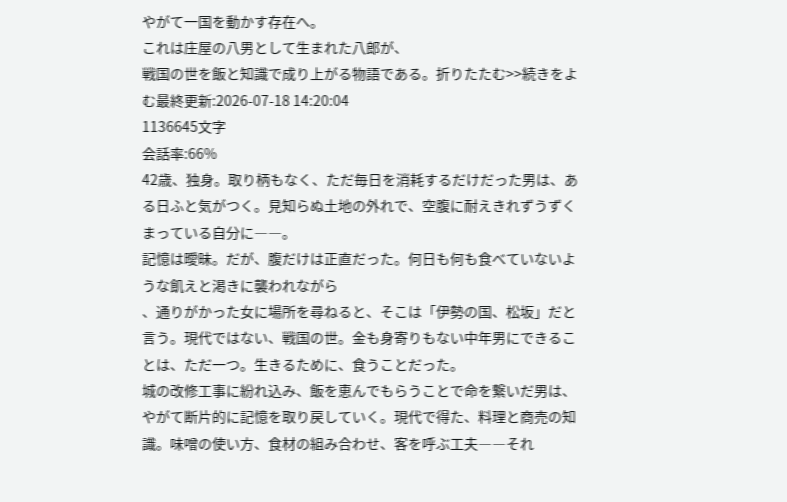やがて一国を動かす存在へ。
これは庄屋の八男として生まれた八郎が、
戦国の世を飯と知識で成り上がる物語である。折りたたむ>>続きをよむ最終更新:2026-07-18 14:20:04
1136645文字
会話率:66%
42歳、独身。取り柄もなく、ただ毎日を消耗するだけだった男は、ある日ふと気がつく。見知らぬ土地の外れで、空腹に耐えきれずうずくまっている自分に――。
記憶は曖昧。だが、腹だけは正直だった。何日も何も食べていないような飢えと渇きに襲われながら
、通りがかった女に場所を尋ねると、そこは「伊勢の国、松坂」だと言う。現代ではない、戦国の世。金も身寄りもない中年男にできることは、ただ一つ。生きるために、食うことだった。
城の改修工事に紛れ込み、飯を恵んでもらうことで命を繋いだ男は、やがて断片的に記憶を取り戻していく。現代で得た、料理と商売の知識。味噌の使い方、食材の組み合わせ、客を呼ぶ工夫――それ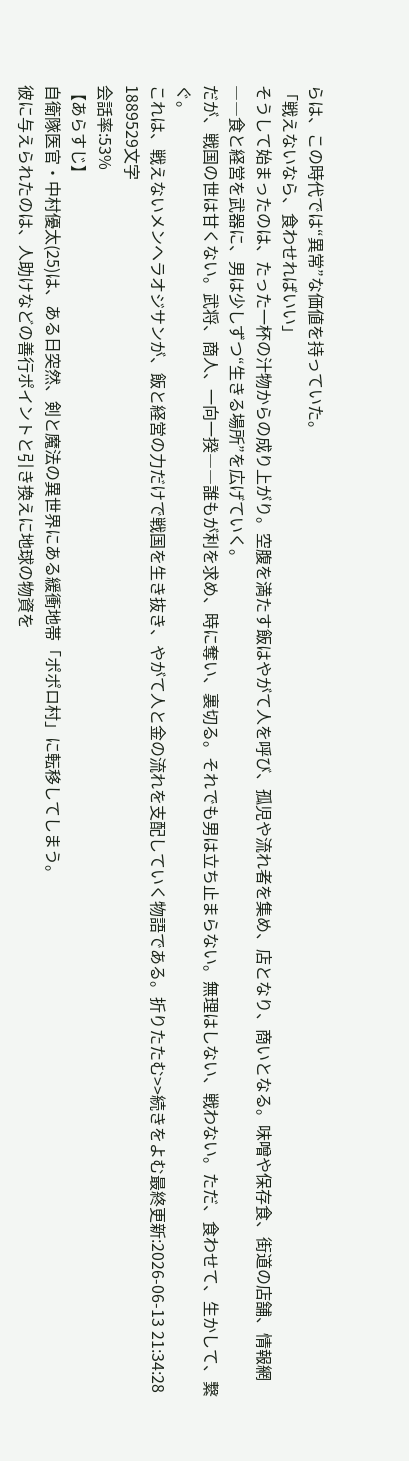らは、この時代では“異常”な価値を持っていた。
「戦えないなら、食わせればいい」
そうして始まったのは、たった一杯の汁物からの成り上がり。空腹を満たす飯はやがて人を呼び、孤児や流れ者を集め、店となり、商いとなる。味噌や保存食、街道の店舗、情報網――食と経営を武器に、男は少しずつ“生きる場所”を広げていく。
だが、戦国の世は甘くない。武将、商人、一向一揆――誰もが利を求め、時に奪い、裏切る。それでも男は立ち止まらない。無理はしない、戦わない。ただ、食わせて、生かして、繋ぐ。
これは、戦えないメンヘラオジサンが、飯と経営の力だけで戦国を生き抜き、やがて人と金の流れを支配していく物語である。折りたたむ>>続きをよむ最終更新:2026-06-13 21:34:28
1889529文字
会話率:53%
【あらすじ】
自衛隊医官・中村優太(25)は、ある日突然、剣と魔法の異世界にある緩衝地帯「ポポロ村」に転移してしまう。
彼に与えられたのは、人助けなどの善行ポイントと引き換えに地球の物資を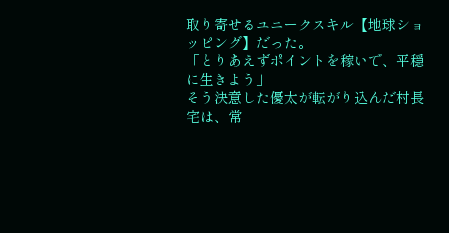取り寄せるユニークスキル【地球ショッピング】だった。
「とりあえずポイントを稼いで、平穏に生きよう」
そう決意した優太が転がり込んだ村長宅は、常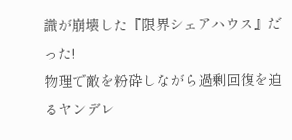識が崩壊した『限界シェアハウス』だった!
物理で敵を粉砕しながら過剰回復を迫るヤンデレ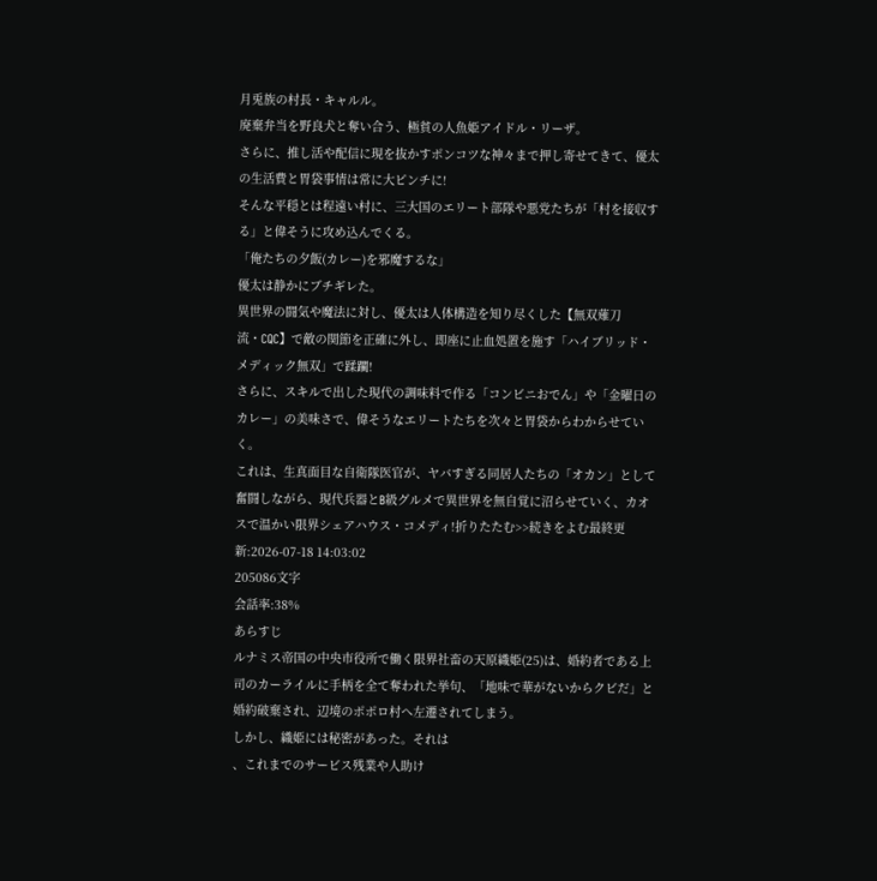月兎族の村長・キャルル。
廃棄弁当を野良犬と奪い合う、極貧の人魚姫アイドル・リーザ。
さらに、推し活や配信に現を抜かすポンコツな神々まで押し寄せてきて、優太の生活費と胃袋事情は常に大ピンチに!
そんな平穏とは程遠い村に、三大国のエリート部隊や悪党たちが「村を接収する」と偉そうに攻め込んでくる。
「俺たちの夕飯(カレー)を邪魔するな」
優太は静かにブチギレた。
異世界の闘気や魔法に対し、優太は人体構造を知り尽くした【無双薙刀流・CQC】で敵の関節を正確に外し、即座に止血処置を施す「ハイブリッド・メディック無双」で蹂躙!
さらに、スキルで出した現代の調味料で作る「コンビニおでん」や「金曜日のカレー」の美味さで、偉そうなエリートたちを次々と胃袋からわからせていく。
これは、生真面目な自衛隊医官が、ヤバすぎる同居人たちの「オカン」として奮闘しながら、現代兵器とB級グルメで異世界を無自覚に沼らせていく、カオスで温かい限界シェアハウス・コメディ!折りたたむ>>続きをよむ最終更新:2026-07-18 14:03:02
205086文字
会話率:38%
あらすじ
ルナミス帝国の中央市役所で働く限界社畜の天原織姫(25)は、婚約者である上司のカーライルに手柄を全て奪われた挙句、「地味で華がないからクビだ」と婚約破棄され、辺境のポポロ村へ左遷されてしまう。
しかし、織姫には秘密があった。それは
、これまでのサービス残業や人助け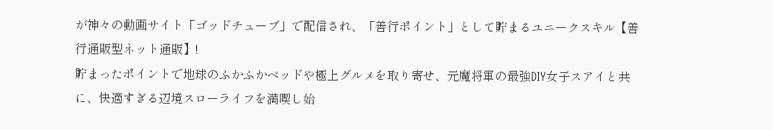が神々の動画サイト「ゴッドチューブ」で配信され、「善行ポイント」として貯まるユニークスキル【善行通販型ネット通販】!
貯まったポイントで地球のふかふかベッドや極上グルメを取り寄せ、元魔将軍の最強DIY女子スアイと共に、快適すぎる辺境スローライフを満喫し始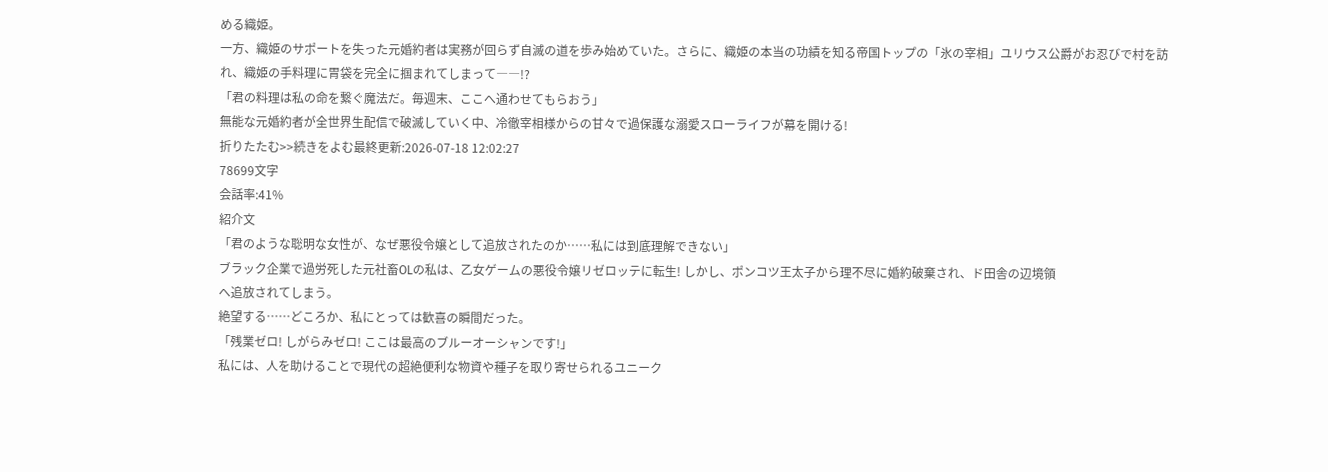める織姫。
一方、織姫のサポートを失った元婚約者は実務が回らず自滅の道を歩み始めていた。さらに、織姫の本当の功績を知る帝国トップの「氷の宰相」ユリウス公爵がお忍びで村を訪れ、織姫の手料理に胃袋を完全に掴まれてしまって――!?
「君の料理は私の命を繋ぐ魔法だ。毎週末、ここへ通わせてもらおう」
無能な元婚約者が全世界生配信で破滅していく中、冷徹宰相様からの甘々で過保護な溺愛スローライフが幕を開ける!
折りたたむ>>続きをよむ最終更新:2026-07-18 12:02:27
78699文字
会話率:41%
紹介文
「君のような聡明な女性が、なぜ悪役令嬢として追放されたのか……私には到底理解できない」
ブラック企業で過労死した元社畜OLの私は、乙女ゲームの悪役令嬢リゼロッテに転生! しかし、ポンコツ王太子から理不尽に婚約破棄され、ド田舎の辺境領
へ追放されてしまう。
絶望する……どころか、私にとっては歓喜の瞬間だった。
「残業ゼロ! しがらみゼロ! ここは最高のブルーオーシャンです!」
私には、人を助けることで現代の超絶便利な物資や種子を取り寄せられるユニーク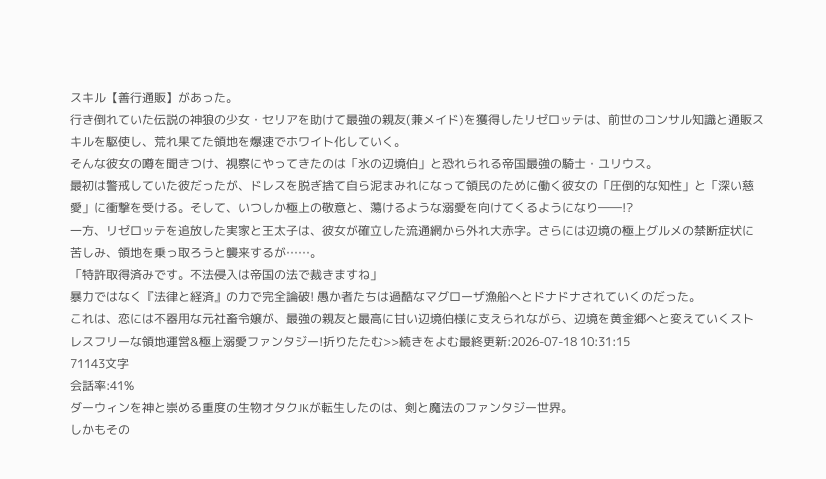スキル【善行通販】があった。
行き倒れていた伝説の神狼の少女・セリアを助けて最強の親友(兼メイド)を獲得したリゼロッテは、前世のコンサル知識と通販スキルを駆使し、荒れ果てた領地を爆速でホワイト化していく。
そんな彼女の噂を聞きつけ、視察にやってきたのは「氷の辺境伯」と恐れられる帝国最強の騎士・ユリウス。
最初は警戒していた彼だったが、ドレスを脱ぎ捨て自ら泥まみれになって領民のために働く彼女の「圧倒的な知性」と「深い慈愛」に衝撃を受ける。そして、いつしか極上の敬意と、蕩けるような溺愛を向けてくるようになり――!?
一方、リゼロッテを追放した実家と王太子は、彼女が確立した流通網から外れ大赤字。さらには辺境の極上グルメの禁断症状に苦しみ、領地を乗っ取ろうと襲来するが……。
「特許取得済みです。不法侵入は帝国の法で裁きますね」
暴力ではなく『法律と経済』の力で完全論破! 愚か者たちは過酷なマグローザ漁船へとドナドナされていくのだった。
これは、恋には不器用な元社畜令嬢が、最強の親友と最高に甘い辺境伯様に支えられながら、辺境を黄金郷へと変えていくストレスフリーな領地運営&極上溺愛ファンタジー!折りたたむ>>続きをよむ最終更新:2026-07-18 10:31:15
71143文字
会話率:41%
ダーウィンを神と崇める重度の生物オタクJKが転生したのは、剣と魔法のファンタジー世界。
しかもその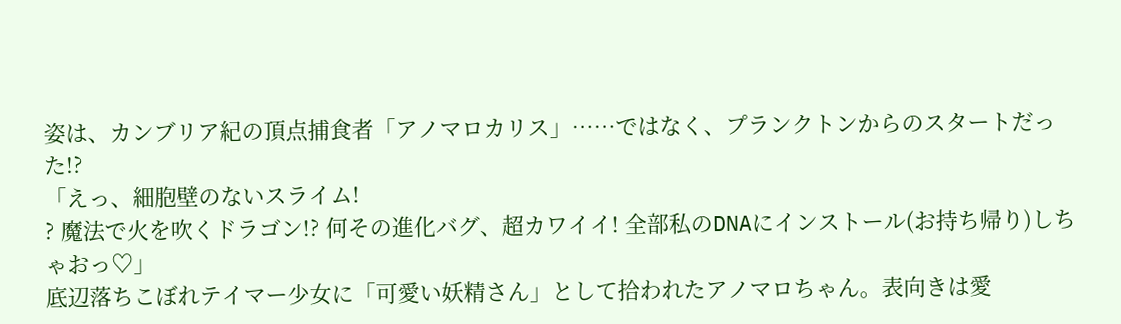姿は、カンブリア紀の頂点捕食者「アノマロカリス」……ではなく、プランクトンからのスタートだった!?
「えっ、細胞壁のないスライム!
? 魔法で火を吹くドラゴン!? 何その進化バグ、超カワイイ! 全部私のDNAにインストール(お持ち帰り)しちゃおっ♡」
底辺落ちこぼれテイマー少女に「可愛い妖精さん」として拾われたアノマロちゃん。表向きは愛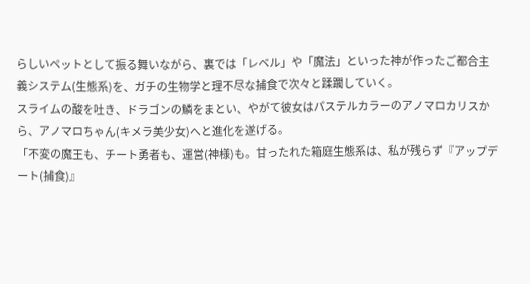らしいペットとして振る舞いながら、裏では「レベル」や「魔法」といった神が作ったご都合主義システム(生態系)を、ガチの生物学と理不尽な捕食で次々と蹂躙していく。
スライムの酸を吐き、ドラゴンの鱗をまとい、やがて彼女はパステルカラーのアノマロカリスから、アノマロちゃん(キメラ美少女)へと進化を遂げる。
「不変の魔王も、チート勇者も、運営(神様)も。甘ったれた箱庭生態系は、私が残らず『アップデート(捕食)』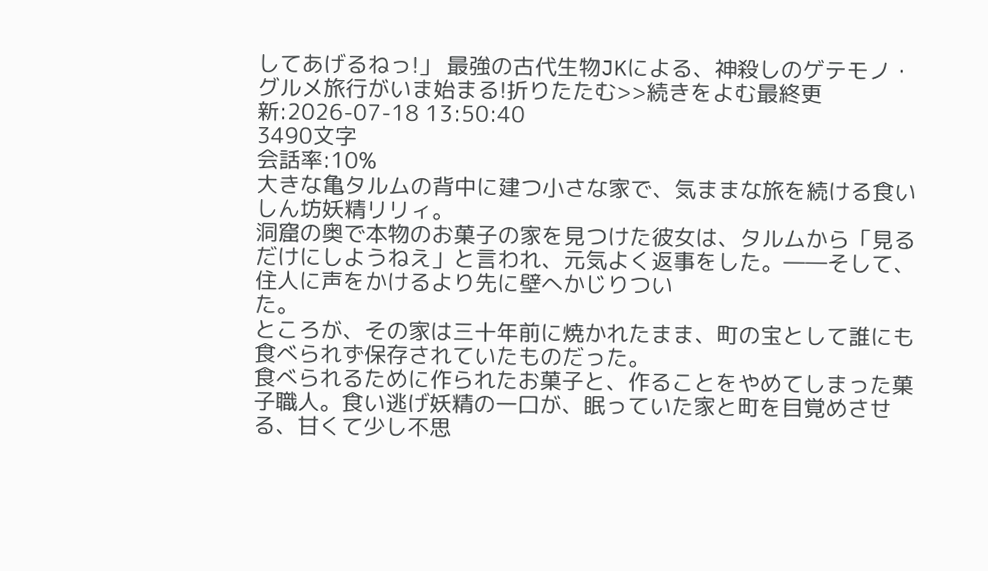してあげるねっ!」 最強の古代生物JKによる、神殺しのゲテモノ・グルメ旅行がいま始まる!折りたたむ>>続きをよむ最終更新:2026-07-18 13:50:40
3490文字
会話率:10%
大きな亀タルムの背中に建つ小さな家で、気ままな旅を続ける食いしん坊妖精リリィ。
洞窟の奥で本物のお菓子の家を見つけた彼女は、タルムから「見るだけにしようねえ」と言われ、元気よく返事をした。――そして、住人に声をかけるより先に壁へかじりつい
た。
ところが、その家は三十年前に焼かれたまま、町の宝として誰にも食べられず保存されていたものだった。
食べられるために作られたお菓子と、作ることをやめてしまった菓子職人。食い逃げ妖精の一口が、眠っていた家と町を目覚めさせる、甘くて少し不思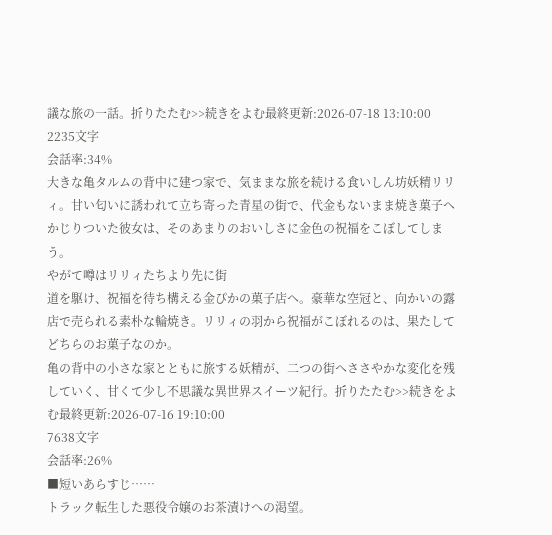議な旅の一話。折りたたむ>>続きをよむ最終更新:2026-07-18 13:10:00
2235文字
会話率:34%
大きな亀タルムの背中に建つ家で、気ままな旅を続ける食いしん坊妖精リリィ。甘い匂いに誘われて立ち寄った青星の街で、代金もないまま焼き菓子へかじりついた彼女は、そのあまりのおいしさに金色の祝福をこぼしてしまう。
やがて噂はリリィたちより先に街
道を駆け、祝福を待ち構える金ぴかの菓子店へ。豪華な空冠と、向かいの露店で売られる素朴な輪焼き。リリィの羽から祝福がこぼれるのは、果たしてどちらのお菓子なのか。
亀の背中の小さな家とともに旅する妖精が、二つの街へささやかな変化を残していく、甘くて少し不思議な異世界スイーツ紀行。折りたたむ>>続きをよむ最終更新:2026-07-16 19:10:00
7638文字
会話率:26%
■短いあらすじ……
トラック転生した悪役令嬢のお茶漬けへの渇望。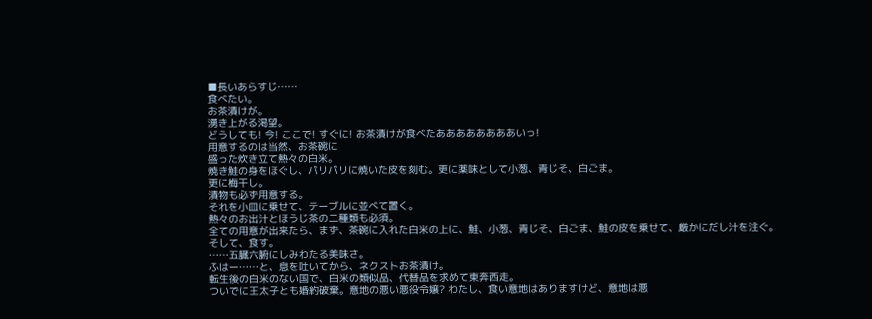■長いあらすじ……
食べたい。
お茶漬けが。
湧き上がる渇望。
どうしても! 今! ここで! すぐに! お茶漬けが食べたああああああああいっ!
用意するのは当然、お茶碗に
盛った炊き立て熱々の白米。
焼き鮭の身をほぐし、パリパリに焼いた皮を刻む。更に薬味として小葱、青じそ、白ごま。
更に梅干し。
漬物も必ず用意する。
それを小皿に乗せて、テーブルに並べて置く。
熱々のお出汁とほうじ茶の二種類も必須。
全ての用意が出来たら、まず、茶碗に入れた白米の上に、鮭、小葱、青じそ、白ごま、鮭の皮を乗せて、厳かにだし汁を注ぐ。
そして、食す。
……五臓六腑にしみわたる美味さ。
ふはー……と、息を吐いてから、ネクストお茶漬け。
転生後の白米のない国で、白米の類似品、代替品を求めて東奔西走。
ついでに王太子とも婚約破棄。意地の悪い悪役令嬢? わたし、食い意地はありますけど、意地は悪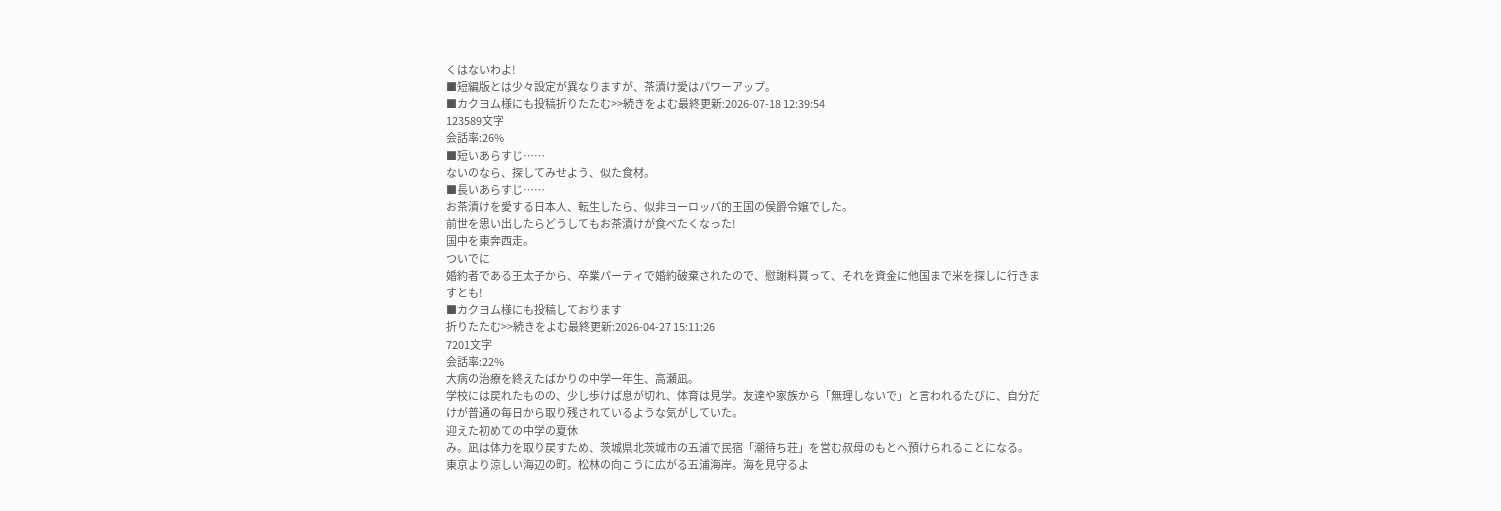くはないわよ!
■短編版とは少々設定が異なりますが、茶漬け愛はパワーアップ。
■カクヨム様にも投稿折りたたむ>>続きをよむ最終更新:2026-07-18 12:39:54
123589文字
会話率:26%
■短いあらすじ……
ないのなら、探してみせよう、似た食材。
■長いあらすじ……
お茶漬けを愛する日本人、転生したら、似非ヨーロッパ的王国の侯爵令嬢でした。
前世を思い出したらどうしてもお茶漬けが食べたくなった!
国中を東奔西走。
ついでに
婚約者である王太子から、卒業パーティで婚約破棄されたので、慰謝料貰って、それを資金に他国まで米を探しに行きますとも!
■カクヨム様にも投稿しております
折りたたむ>>続きをよむ最終更新:2026-04-27 15:11:26
7201文字
会話率:22%
大病の治療を終えたばかりの中学一年生、高瀬凪。
学校には戻れたものの、少し歩けば息が切れ、体育は見学。友達や家族から「無理しないで」と言われるたびに、自分だけが普通の毎日から取り残されているような気がしていた。
迎えた初めての中学の夏休
み。凪は体力を取り戻すため、茨城県北茨城市の五浦で民宿「潮待ち荘」を営む叔母のもとへ預けられることになる。
東京より涼しい海辺の町。松林の向こうに広がる五浦海岸。海を見守るよ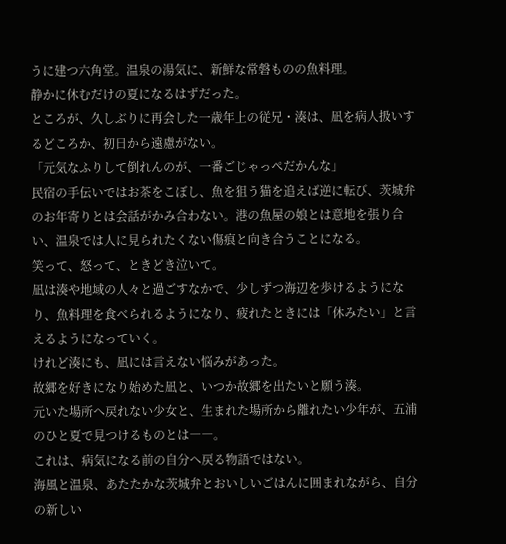うに建つ六角堂。温泉の湯気に、新鮮な常磐ものの魚料理。
静かに休むだけの夏になるはずだった。
ところが、久しぶりに再会した一歳年上の従兄・湊は、凪を病人扱いするどころか、初日から遠慮がない。
「元気なふりして倒れんのが、一番ごじゃっぺだかんな」
民宿の手伝いではお茶をこぼし、魚を狙う猫を追えば逆に転び、茨城弁のお年寄りとは会話がかみ合わない。港の魚屋の娘とは意地を張り合い、温泉では人に見られたくない傷痕と向き合うことになる。
笑って、怒って、ときどき泣いて。
凪は湊や地域の人々と過ごすなかで、少しずつ海辺を歩けるようになり、魚料理を食べられるようになり、疲れたときには「休みたい」と言えるようになっていく。
けれど湊にも、凪には言えない悩みがあった。
故郷を好きになり始めた凪と、いつか故郷を出たいと願う湊。
元いた場所へ戻れない少女と、生まれた場所から離れたい少年が、五浦のひと夏で見つけるものとは――。
これは、病気になる前の自分へ戻る物語ではない。
海風と温泉、あたたかな茨城弁とおいしいごはんに囲まれながら、自分の新しい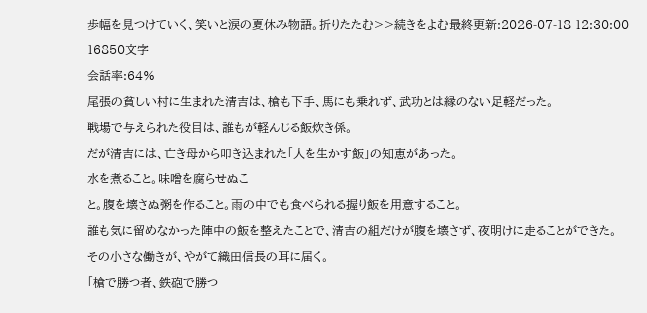歩幅を見つけていく、笑いと涙の夏休み物語。折りたたむ>>続きをよむ最終更新:2026-07-18 12:30:00
16850文字
会話率:64%
尾張の貧しい村に生まれた清吉は、槍も下手、馬にも乗れず、武功とは縁のない足軽だった。
戦場で与えられた役目は、誰もが軽んじる飯炊き係。
だが清吉には、亡き母から叩き込まれた「人を生かす飯」の知恵があった。
水を煮ること。味噌を腐らせぬこ
と。腹を壊さぬ粥を作ること。雨の中でも食べられる握り飯を用意すること。
誰も気に留めなかった陣中の飯を整えたことで、清吉の組だけが腹を壊さず、夜明けに走ることができた。
その小さな働きが、やがて織田信長の耳に届く。
「槍で勝つ者、鉄砲で勝つ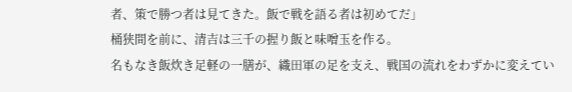者、策で勝つ者は見てきた。飯で戦を語る者は初めてだ」
桶狭間を前に、清吉は三千の握り飯と味噌玉を作る。
名もなき飯炊き足軽の一膳が、織田軍の足を支え、戦国の流れをわずかに変えてい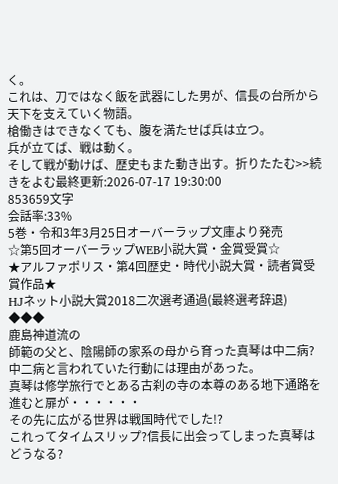く。
これは、刀ではなく飯を武器にした男が、信長の台所から天下を支えていく物語。
槍働きはできなくても、腹を満たせば兵は立つ。
兵が立てば、戦は動く。
そして戦が動けば、歴史もまた動き出す。折りたたむ>>続きをよむ最終更新:2026-07-17 19:30:00
853659文字
会話率:33%
5巻・令和3年3月25日オーバーラップ文庫より発売
☆第5回オーバーラップWEB小説大賞・金賞受賞☆
★アルファポリス・第4回歴史・時代小説大賞・読者賞受賞作品★
HJネット小説大賞2018二次選考通過(最終選考辞退)
◆◆◆
鹿島神道流の
師範の父と、陰陽師の家系の母から育った真琴は中二病?
中二病と言われていた行動には理由があった。
真琴は修学旅行でとある古刹の寺の本尊のある地下通路を進むと扉が・・・・・・
その先に広がる世界は戦国時代でした!?
これってタイムスリップ?信長に出会ってしまった真琴はどうなる?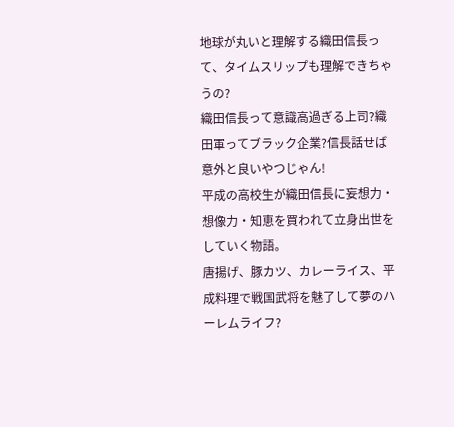地球が丸いと理解する織田信長って、タイムスリップも理解できちゃうの?
織田信長って意識高過ぎる上司?織田軍ってブラック企業?信長話せば意外と良いやつじゃん!
平成の高校生が織田信長に妄想力・想像力・知恵を買われて立身出世をしていく物語。
唐揚げ、豚カツ、カレーライス、平成料理で戦国武将を魅了して夢のハーレムライフ?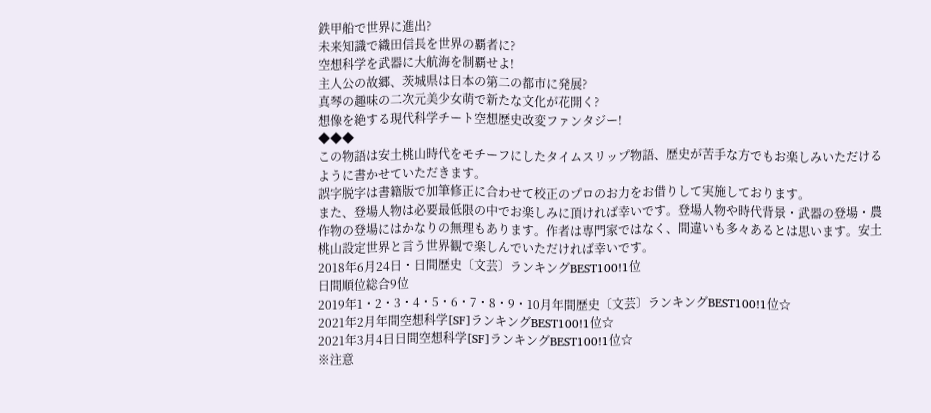鉄甲船で世界に進出?
未来知識で織田信長を世界の覇者に?
空想科学を武器に大航海を制覇せよ!
主人公の故郷、茨城県は日本の第二の都市に発展?
真琴の趣味の二次元美少女萌で新たな文化が花開く?
想像を絶する現代科学チート空想歴史改変ファンタジー!
◆◆◆
この物語は安土桃山時代をモチーフにしたタイムスリップ物語、歴史が苦手な方でもお楽しみいただけるように書かせていただきます。
誤字脱字は書籍版で加筆修正に合わせて校正のプロのお力をお借りして実施しております。
また、登場人物は必要最低限の中でお楽しみに頂ければ幸いです。登場人物や時代背景・武器の登場・農作物の登場にはかなりの無理もあります。作者は専門家ではなく、間違いも多々あるとは思います。安土桃山設定世界と言う世界観で楽しんでいただければ幸いです。
2018年6月24日・日間歴史〔文芸〕ランキングBEST100!1位
日間順位総合9位
2019年1・2・3・4・5・6・7・8・9・10月年間歴史〔文芸〕ランキングBEST100!1位☆
2021年2月年間空想科学[SF]ランキングBEST100!1位☆
2021年3月4日日間空想科学[SF]ランキングBEST100!1位☆
※注意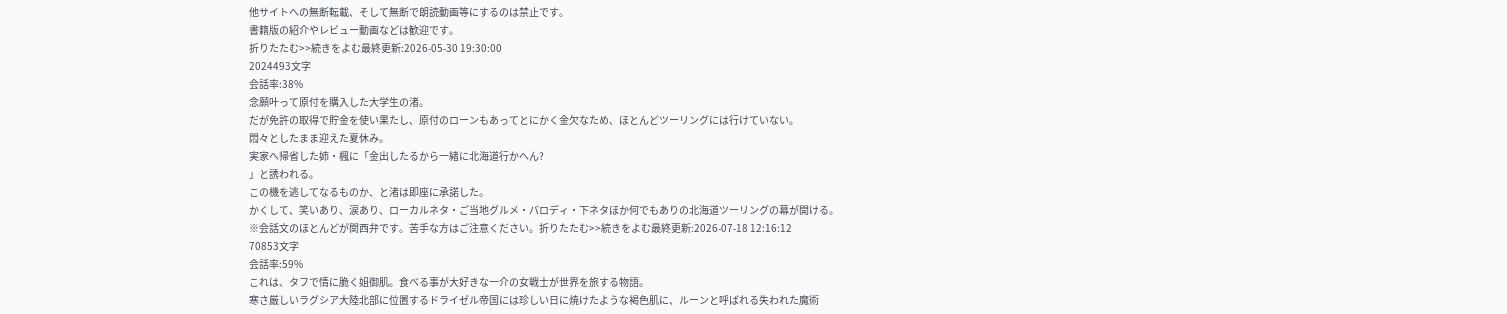他サイトへの無断転載、そして無断で朗読動画等にするのは禁止です。
書籍版の紹介やレビュー動画などは歓迎です。
折りたたむ>>続きをよむ最終更新:2026-05-30 19:30:00
2024493文字
会話率:38%
念願叶って原付を購入した大学生の渚。
だが免許の取得で貯金を使い果たし、原付のローンもあってとにかく金欠なため、ほとんどツーリングには行けていない。
悶々としたまま迎えた夏休み。
実家へ帰省した姉・楓に「金出したるから一緒に北海道行かへん?
」と誘われる。
この機を逃してなるものか、と渚は即座に承諾した。
かくして、笑いあり、涙あり、ローカルネタ・ご当地グルメ・パロディ・下ネタほか何でもありの北海道ツーリングの幕が開ける。
※会話文のほとんどが関西弁です。苦手な方はご注意ください。折りたたむ>>続きをよむ最終更新:2026-07-18 12:16:12
70853文字
会話率:59%
これは、タフで情に脆く姐御肌。食べる事が大好きな一介の女戦士が世界を旅する物語。
寒さ厳しいラグシア大陸北部に位置するドライゼル帝国には珍しい日に焼けたような褐色肌に、ルーンと呼ばれる失われた魔術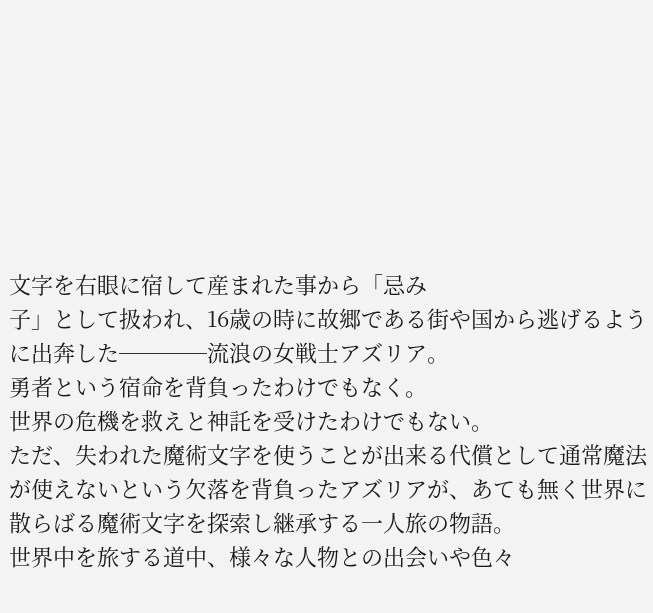文字を右眼に宿して産まれた事から「忌み
子」として扱われ、16歳の時に故郷である街や国から逃げるように出奔した────流浪の女戦士アズリア。
勇者という宿命を背負ったわけでもなく。
世界の危機を救えと神託を受けたわけでもない。
ただ、失われた魔術文字を使うことが出来る代償として通常魔法が使えないという欠落を背負ったアズリアが、あても無く世界に散らばる魔術文字を探索し継承する一人旅の物語。
世界中を旅する道中、様々な人物との出会いや色々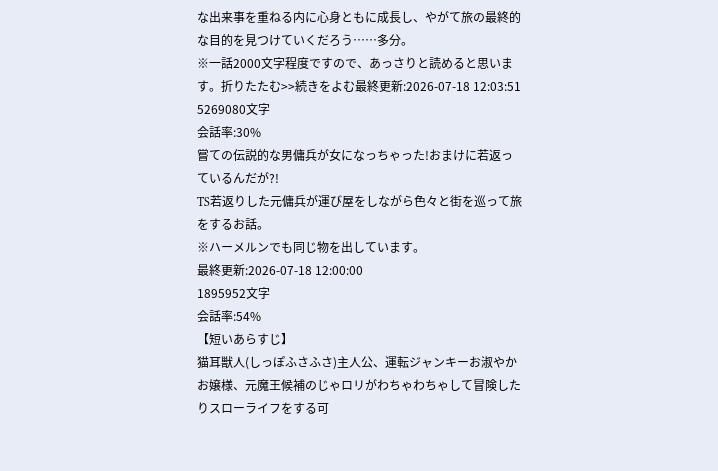な出来事を重ねる内に心身ともに成長し、やがて旅の最終的な目的を見つけていくだろう……多分。
※一話2000文字程度ですので、あっさりと読めると思います。折りたたむ>>続きをよむ最終更新:2026-07-18 12:03:51
5269080文字
会話率:30%
嘗ての伝説的な男傭兵が女になっちゃった!おまけに若返っているんだが?!
TS若返りした元傭兵が運び屋をしながら色々と街を巡って旅をするお話。
※ハーメルンでも同じ物を出しています。
最終更新:2026-07-18 12:00:00
1895952文字
会話率:54%
【短いあらすじ】
猫耳獣人(しっぽふさふさ)主人公、運転ジャンキーお淑やかお嬢様、元魔王候補のじゃロリがわちゃわちゃして冒険したりスローライフをする可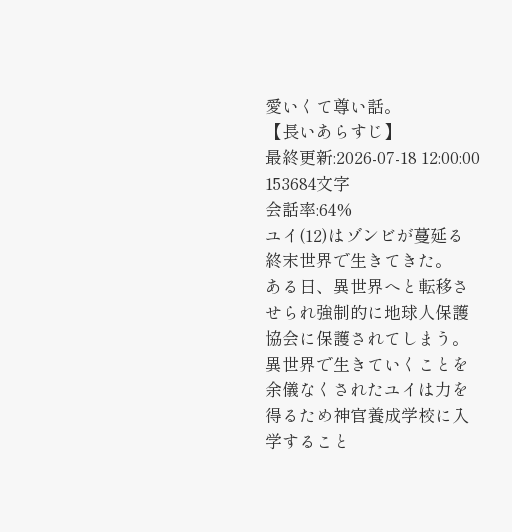愛いくて尊い話。
【長いあらすじ】
最終更新:2026-07-18 12:00:00
153684文字
会話率:64%
ユイ(12)はゾンビが蔓延る終末世界で生きてきた。
ある日、異世界へと転移させられ強制的に地球人保護協会に保護されてしまう。
異世界で生きていくことを余儀なくされたユイは力を得るため神官養成学校に入学すること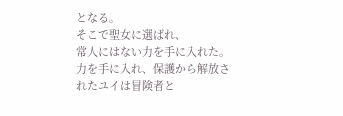となる。
そこで聖女に選ばれ、
常人にはない力を手に入れた。
力を手に入れ、保護から解放されたユイは冒険者と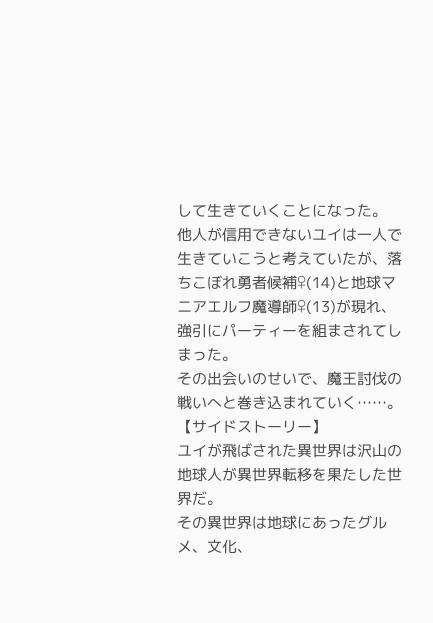して生きていくことになった。
他人が信用できないユイは一人で生きていこうと考えていたが、落ちこぼれ勇者候補♀(14)と地球マニアエルフ魔導師♀(13)が現れ、強引にパーティーを組まされてしまった。
その出会いのせいで、魔王討伐の戦いへと巻き込まれていく……。
【サイドストーリー】
ユイが飛ばされた異世界は沢山の地球人が異世界転移を果たした世界だ。
その異世界は地球にあったグルメ、文化、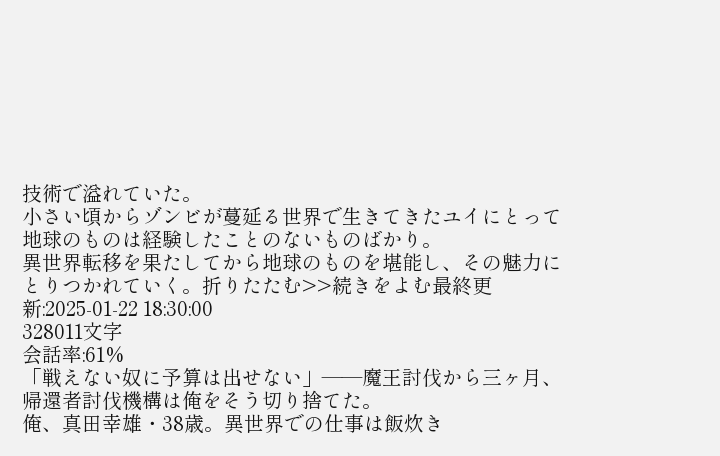技術で溢れていた。
小さい頃からゾンビが蔓延る世界で生きてきたユイにとって地球のものは経験したことのないものばかり。
異世界転移を果たしてから地球のものを堪能し、その魅力にとりつかれていく。折りたたむ>>続きをよむ最終更新:2025-01-22 18:30:00
328011文字
会話率:61%
「戦えない奴に予算は出せない」——魔王討伐から三ヶ月、帰還者討伐機構は俺をそう切り捨てた。
俺、真田幸雄・38歳。異世界での仕事は飯炊き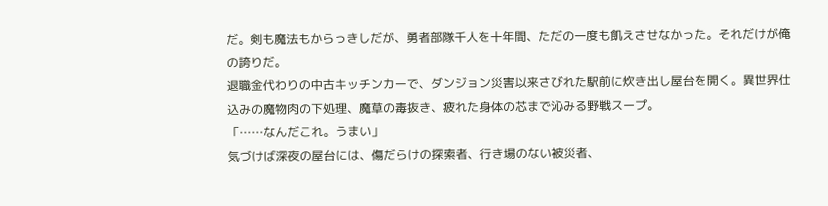だ。剣も魔法もからっきしだが、勇者部隊千人を十年間、ただの一度も飢えさせなかった。それだけが俺の誇りだ。
退職金代わりの中古キッチンカーで、ダンジョン災害以来さびれた駅前に炊き出し屋台を開く。異世界仕込みの魔物肉の下処理、魔草の毒抜き、疲れた身体の芯まで沁みる野戦スープ。
「……なんだこれ。うまい」
気づけば深夜の屋台には、傷だらけの探索者、行き場のない被災者、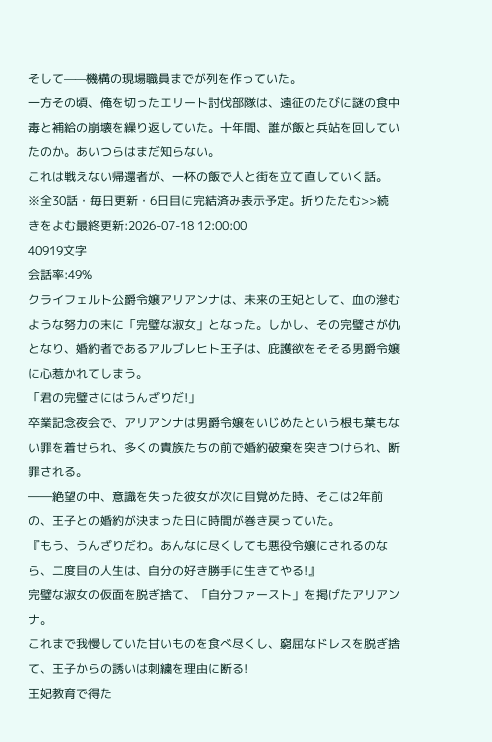そして——機構の現場職員までが列を作っていた。
一方その頃、俺を切ったエリート討伐部隊は、遠征のたびに謎の食中毒と補給の崩壊を繰り返していた。十年間、誰が飯と兵站を回していたのか。あいつらはまだ知らない。
これは戦えない帰還者が、一杯の飯で人と街を立て直していく話。
※全30話・毎日更新・6日目に完結済み表示予定。折りたたむ>>続きをよむ最終更新:2026-07-18 12:00:00
40919文字
会話率:49%
クライフェルト公爵令嬢アリアンナは、未来の王妃として、血の滲むような努力の末に「完璧な淑女」となった。しかし、その完璧さが仇となり、婚約者であるアルブレヒト王子は、庇護欲をそそる男爵令嬢に心惹かれてしまう。
「君の完璧さにはうんざりだ!」
卒業記念夜会で、アリアンナは男爵令嬢をいじめたという根も葉もない罪を着せられ、多くの貴族たちの前で婚約破棄を突きつけられ、断罪される。
――絶望の中、意識を失った彼女が次に目覚めた時、そこは2年前の、王子との婚約が決まった日に時間が巻き戻っていた。
『もう、うんざりだわ。あんなに尽くしても悪役令嬢にされるのなら、二度目の人生は、自分の好き勝手に生きてやる!』
完璧な淑女の仮面を脱ぎ捨て、「自分ファースト」を掲げたアリアンナ。
これまで我慢していた甘いものを食べ尽くし、窮屈なドレスを脱ぎ捨て、王子からの誘いは刺繍を理由に断る!
王妃教育で得た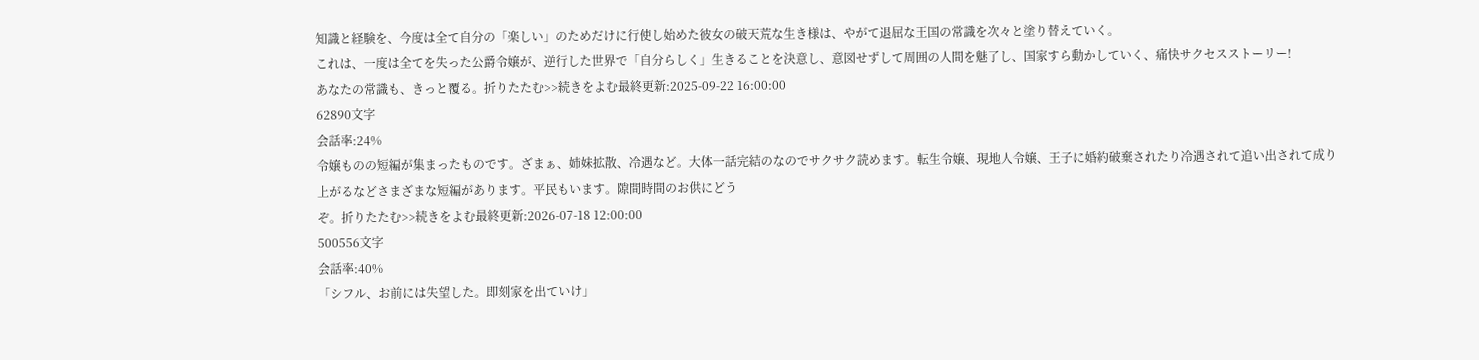知識と経験を、今度は全て自分の「楽しい」のためだけに行使し始めた彼女の破天荒な生き様は、やがて退屈な王国の常識を次々と塗り替えていく。
これは、一度は全てを失った公爵令嬢が、逆行した世界で「自分らしく」生きることを決意し、意図せずして周囲の人間を魅了し、国家すら動かしていく、痛快サクセスストーリー!
あなたの常識も、きっと覆る。折りたたむ>>続きをよむ最終更新:2025-09-22 16:00:00
62890文字
会話率:24%
令嬢ものの短編が集まったものです。ざまぁ、姉妹拡散、冷遇など。大体一話完結のなのでサクサク読めます。転生令嬢、現地人令嬢、王子に婚約破棄されたり冷遇されて追い出されて成り上がるなどさまざまな短編があります。平民もいます。隙間時間のお供にどう
ぞ。折りたたむ>>続きをよむ最終更新:2026-07-18 12:00:00
500556文字
会話率:40%
「シフル、お前には失望した。即刻家を出ていけ」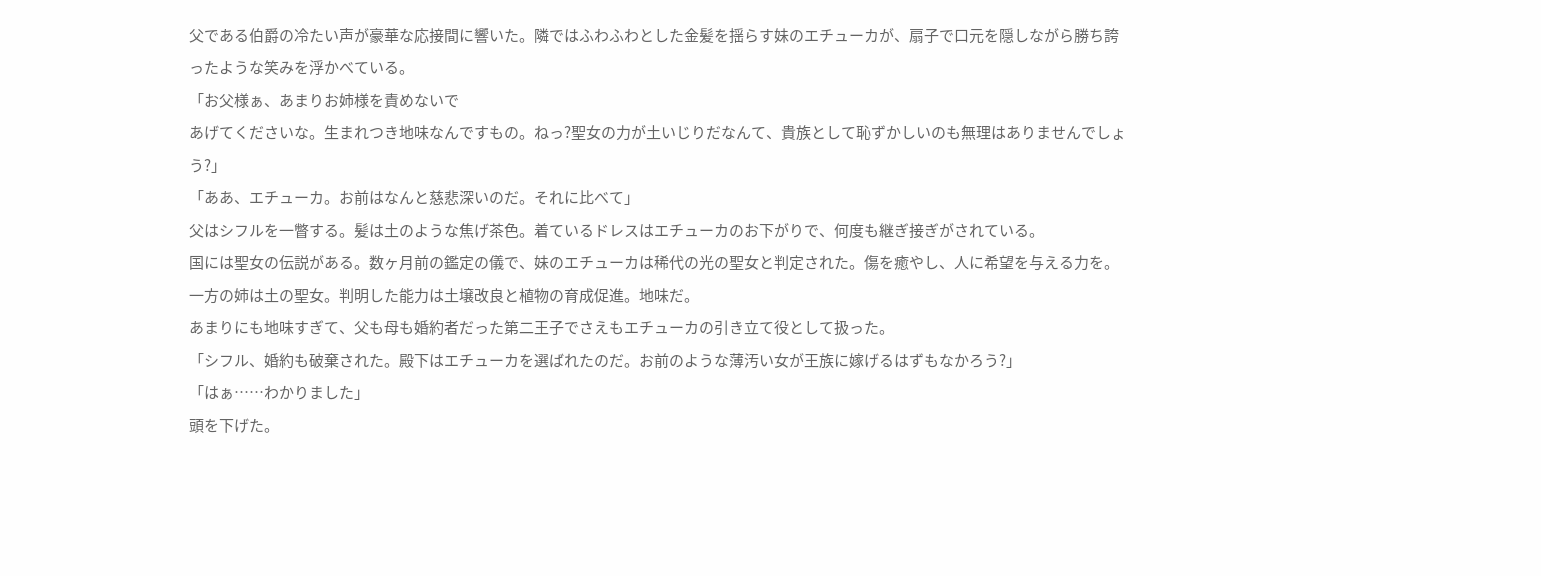父である伯爵の冷たい声が豪華な応接間に響いた。隣ではふわふわとした金髪を揺らす妹のエチューカが、扇子で口元を隠しながら勝ち誇ったような笑みを浮かべている。
「お父様ぁ、あまりお姉様を責めないで
あげてくださいな。生まれつき地味なんですもの。ねっ?聖女の力が土いじりだなんて、貴族として恥ずかしいのも無理はありませんでしょう?」
「ああ、エチューカ。お前はなんと慈悲深いのだ。それに比べて」
父はシフルを一瞥する。髪は土のような焦げ茶色。着ているドレスはエチューカのお下がりで、何度も継ぎ接ぎがされている。
国には聖女の伝説がある。数ヶ月前の鑑定の儀で、妹のエチューカは稀代の光の聖女と判定された。傷を癒やし、人に希望を与える力を。
一方の姉は土の聖女。判明した能力は土壌改良と植物の育成促進。地味だ。
あまりにも地味すぎて、父も母も婚約者だった第二王子でさえもエチューカの引き立て役として扱った。
「シフル、婚約も破棄された。殿下はエチューカを選ばれたのだ。お前のような薄汚い女が王族に嫁げるはずもなかろう?」
「はぁ……わかりました」
頭を下げた。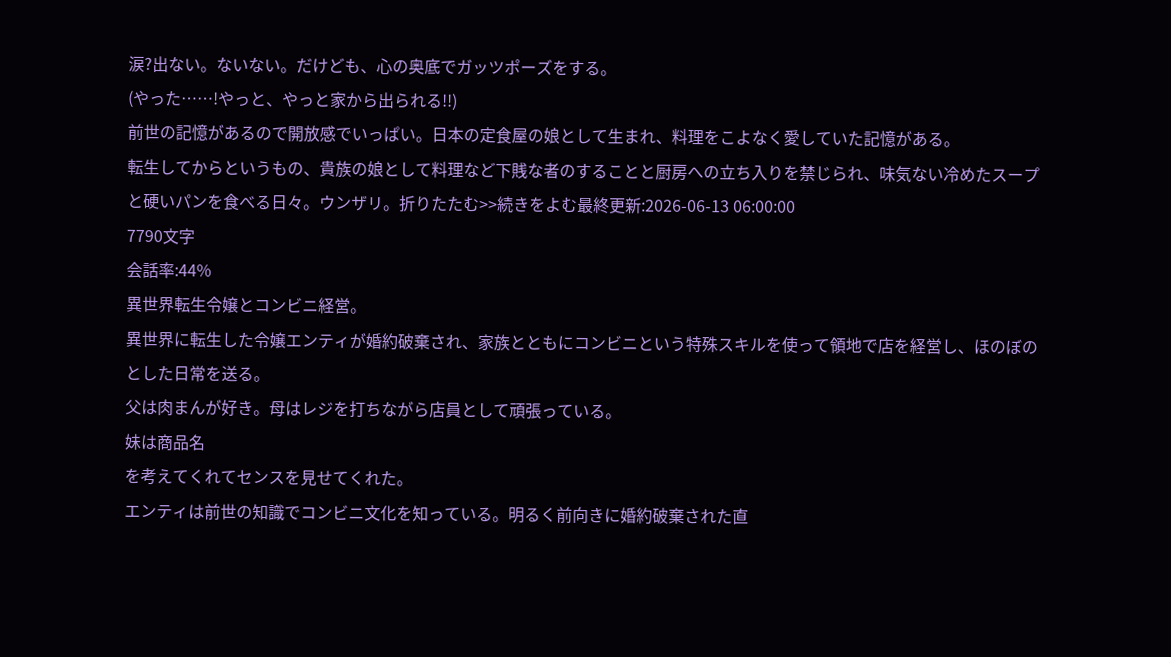涙?出ない。ないない。だけども、心の奥底でガッツポーズをする。
(やった……!やっと、やっと家から出られる!!)
前世の記憶があるので開放感でいっぱい。日本の定食屋の娘として生まれ、料理をこよなく愛していた記憶がある。
転生してからというもの、貴族の娘として料理など下賎な者のすることと厨房への立ち入りを禁じられ、味気ない冷めたスープと硬いパンを食べる日々。ウンザリ。折りたたむ>>続きをよむ最終更新:2026-06-13 06:00:00
7790文字
会話率:44%
異世界転生令嬢とコンビニ経営。
異世界に転生した令嬢エンティが婚約破棄され、家族とともにコンビニという特殊スキルを使って領地で店を経営し、ほのぼのとした日常を送る。
父は肉まんが好き。母はレジを打ちながら店員として頑張っている。
妹は商品名
を考えてくれてセンスを見せてくれた。
エンティは前世の知識でコンビニ文化を知っている。明るく前向きに婚約破棄された直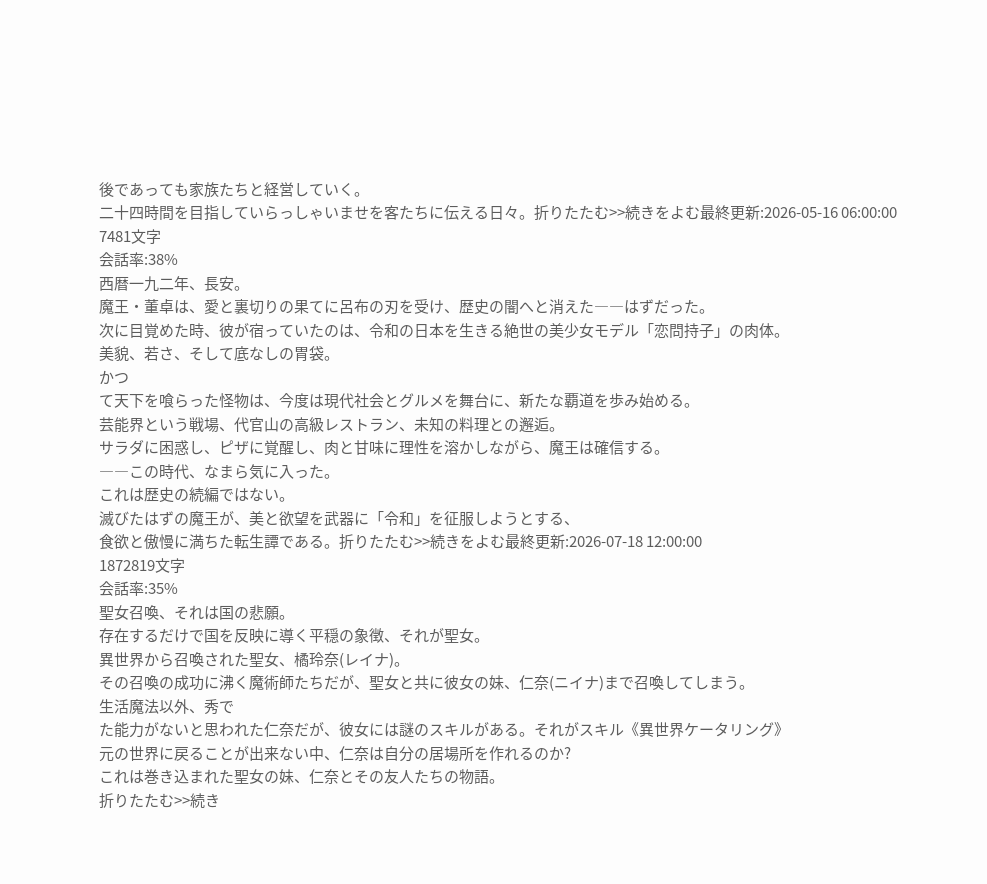後であっても家族たちと経営していく。
二十四時間を目指していらっしゃいませを客たちに伝える日々。折りたたむ>>続きをよむ最終更新:2026-05-16 06:00:00
7481文字
会話率:38%
西暦一九二年、長安。
魔王・董卓は、愛と裏切りの果てに呂布の刃を受け、歴史の闇へと消えた――はずだった。
次に目覚めた時、彼が宿っていたのは、令和の日本を生きる絶世の美少女モデル「恋問持子」の肉体。
美貌、若さ、そして底なしの胃袋。
かつ
て天下を喰らった怪物は、今度は現代社会とグルメを舞台に、新たな覇道を歩み始める。
芸能界という戦場、代官山の高級レストラン、未知の料理との邂逅。
サラダに困惑し、ピザに覚醒し、肉と甘味に理性を溶かしながら、魔王は確信する。
――この時代、なまら気に入った。
これは歴史の続編ではない。
滅びたはずの魔王が、美と欲望を武器に「令和」を征服しようとする、
食欲と傲慢に満ちた転生譚である。折りたたむ>>続きをよむ最終更新:2026-07-18 12:00:00
1872819文字
会話率:35%
聖女召喚、それは国の悲願。
存在するだけで国を反映に導く平穏の象徴、それが聖女。
異世界から召喚された聖女、橘玲奈(レイナ)。
その召喚の成功に沸く魔術師たちだが、聖女と共に彼女の妹、仁奈(ニイナ)まで召喚してしまう。
生活魔法以外、秀で
た能力がないと思われた仁奈だが、彼女には謎のスキルがある。それがスキル《異世界ケータリング》
元の世界に戻ることが出来ない中、仁奈は自分の居場所を作れるのか?
これは巻き込まれた聖女の妹、仁奈とその友人たちの物語。
折りたたむ>>続き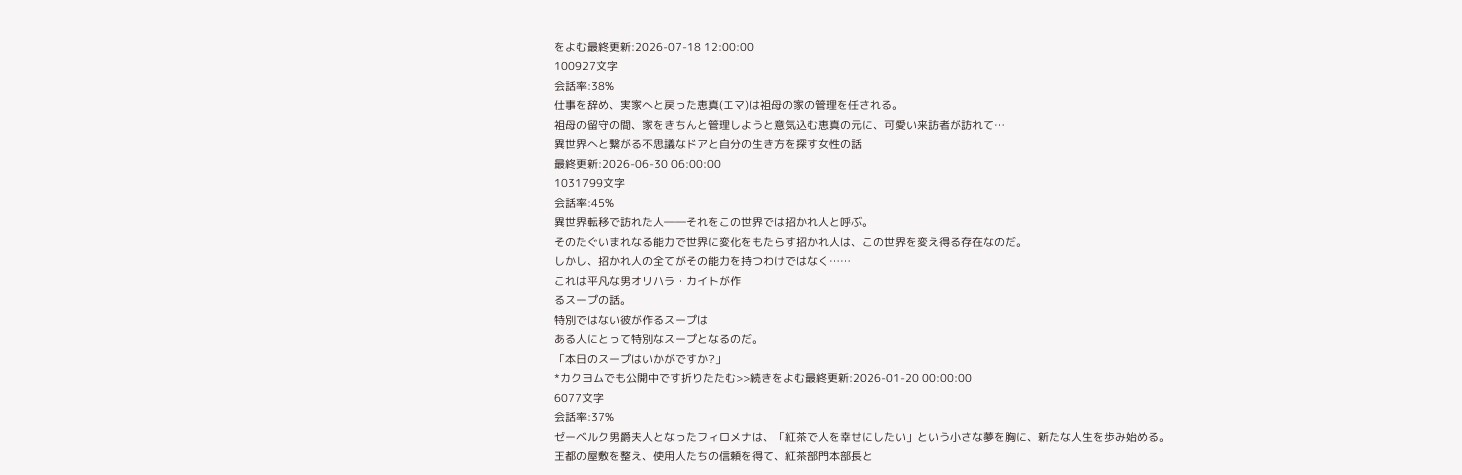をよむ最終更新:2026-07-18 12:00:00
100927文字
会話率:38%
仕事を辞め、実家へと戻った恵真(エマ)は祖母の家の管理を任される。
祖母の留守の間、家をきちんと管理しようと意気込む恵真の元に、可愛い来訪者が訪れて…
異世界へと繋がる不思議なドアと自分の生き方を探す女性の話
最終更新:2026-06-30 06:00:00
1031799文字
会話率:45%
異世界転移で訪れた人――それをこの世界では招かれ人と呼ぶ。
そのたぐいまれなる能力で世界に変化をもたらす招かれ人は、この世界を変え得る存在なのだ。
しかし、招かれ人の全てがその能力を持つわけではなく……
これは平凡な男オリハラ・カイトが作
るスープの話。
特別ではない彼が作るスープは
ある人にとって特別なスープとなるのだ。
「本日のスープはいかがですか?」
*カクヨムでも公開中です折りたたむ>>続きをよむ最終更新:2026-01-20 00:00:00
6077文字
会話率:37%
ゼーベルク男爵夫人となったフィロメナは、「紅茶で人を幸せにしたい」という小さな夢を胸に、新たな人生を歩み始める。
王都の屋敷を整え、使用人たちの信頼を得て、紅茶部門本部長と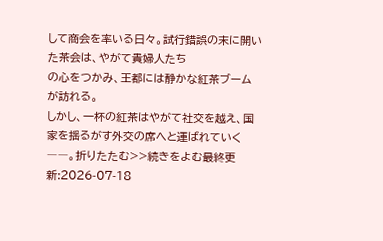して商会を率いる日々。試行錯誤の末に開いた茶会は、やがて貴婦人たち
の心をつかみ、王都には静かな紅茶ブームが訪れる。
しかし、一杯の紅茶はやがて社交を越え、国家を揺るがす外交の席へと運ばれていく――。折りたたむ>>続きをよむ最終更新:2026-07-18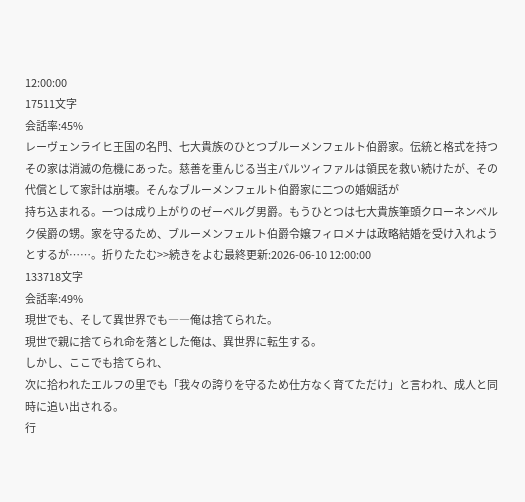12:00:00
17511文字
会話率:45%
レーヴェンライヒ王国の名門、七大貴族のひとつブルーメンフェルト伯爵家。伝統と格式を持つその家は消滅の危機にあった。慈善を重んじる当主パルツィファルは領民を救い続けたが、その代償として家計は崩壊。そんなブルーメンフェルト伯爵家に二つの婚姻話が
持ち込まれる。一つは成り上がりのゼーベルグ男爵。もうひとつは七大貴族筆頭クローネンベルク侯爵の甥。家を守るため、ブルーメンフェルト伯爵令嬢フィロメナは政略結婚を受け入れようとするが……。折りたたむ>>続きをよむ最終更新:2026-06-10 12:00:00
133718文字
会話率:49%
現世でも、そして異世界でも――俺は捨てられた。
現世で親に捨てられ命を落とした俺は、異世界に転生する。
しかし、ここでも捨てられ、
次に拾われたエルフの里でも「我々の誇りを守るため仕方なく育てただけ」と言われ、成人と同時に追い出される。
行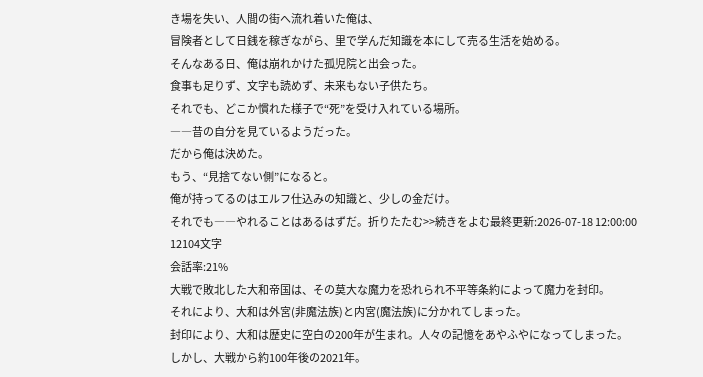き場を失い、人間の街へ流れ着いた俺は、
冒険者として日銭を稼ぎながら、里で学んだ知識を本にして売る生活を始める。
そんなある日、俺は崩れかけた孤児院と出会った。
食事も足りず、文字も読めず、未来もない子供たち。
それでも、どこか慣れた様子で“死”を受け入れている場所。
――昔の自分を見ているようだった。
だから俺は決めた。
もう、“見捨てない側”になると。
俺が持ってるのはエルフ仕込みの知識と、少しの金だけ。
それでも――やれることはあるはずだ。折りたたむ>>続きをよむ最終更新:2026-07-18 12:00:00
12104文字
会話率:21%
大戦で敗北した大和帝国は、その莫大な魔力を恐れられ不平等条約によって魔力を封印。
それにより、大和は外宮(非魔法族)と内宮(魔法族)に分かれてしまった。
封印により、大和は歴史に空白の200年が生まれ。人々の記憶をあやふやになってしまった。
しかし、大戦から約100年後の2021年。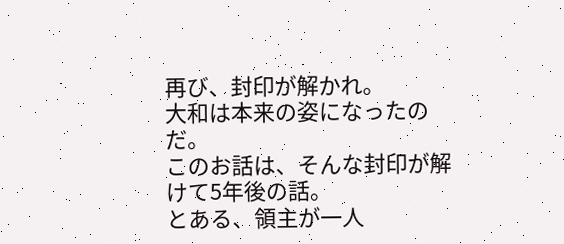再び、封印が解かれ。
大和は本来の姿になったのだ。
このお話は、そんな封印が解けて5年後の話。
とある、領主が一人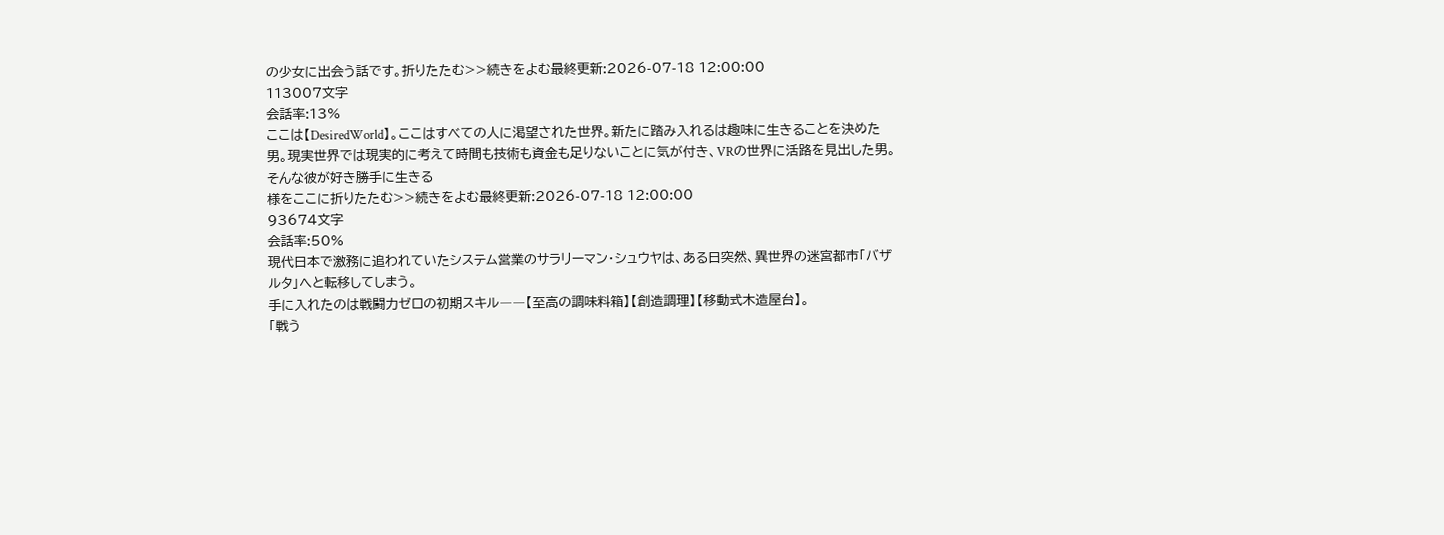の少女に出会う話です。折りたたむ>>続きをよむ最終更新:2026-07-18 12:00:00
113007文字
会話率:13%
ここは【DesiredWorld】。ここはすべての人に渇望された世界。新たに踏み入れるは趣味に生きることを決めた男。現実世界では現実的に考えて時間も技術も資金も足りないことに気が付き、VRの世界に活路を見出した男。そんな彼が好き勝手に生きる
様をここに折りたたむ>>続きをよむ最終更新:2026-07-18 12:00:00
93674文字
会話率:50%
現代日本で激務に追われていたシステム営業のサラリーマン・シュウヤは、ある日突然、異世界の迷宮都市「バザルタ」へと転移してしまう。
手に入れたのは戦闘力ゼロの初期スキル――【至高の調味料箱】【創造調理】【移動式木造屋台】。
「戦う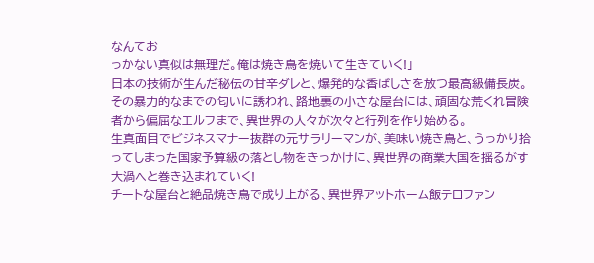なんてお
っかない真似は無理だ。俺は焼き鳥を焼いて生きていく!」
日本の技術が生んだ秘伝の甘辛ダレと、爆発的な香ばしさを放つ最高級備長炭。その暴力的なまでの匂いに誘われ、路地裏の小さな屋台には、頑固な荒くれ冒険者から偏屈なエルフまで、異世界の人々が次々と行列を作り始める。
生真面目でビジネスマナー抜群の元サラリーマンが、美味い焼き鳥と、うっかり拾ってしまった国家予算級の落とし物をきっかけに、異世界の商業大国を揺るがす大渦へと巻き込まれていく!
チートな屋台と絶品焼き鳥で成り上がる、異世界アットホーム飯テロファン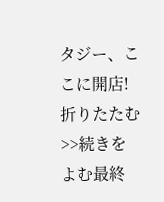タジー、ここに開店!折りたたむ>>続きをよむ最終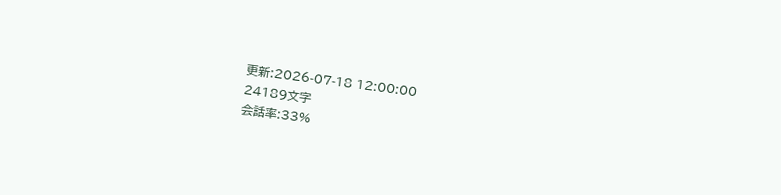更新:2026-07-18 12:00:00
24189文字
会話率:33%